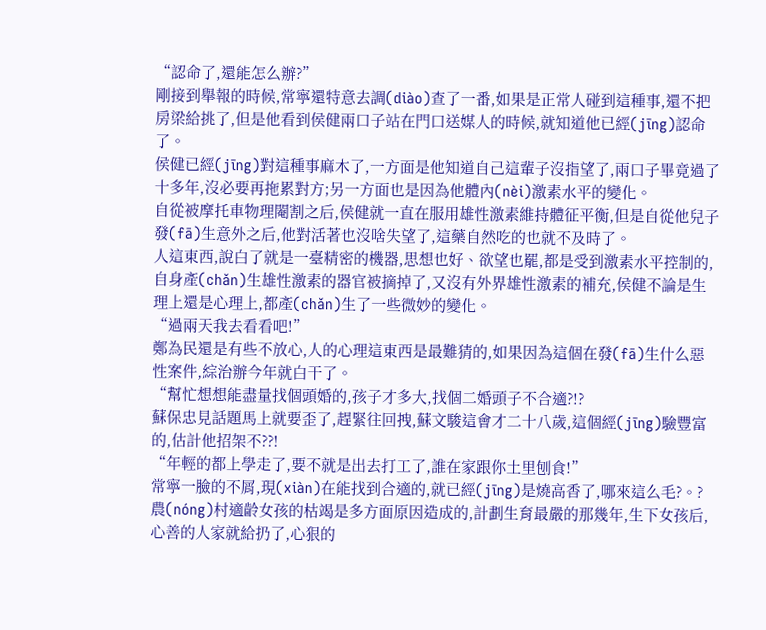“認命了,還能怎么辦?”
剛接到舉報的時候,常寧還特意去調(diào)查了一番,如果是正常人碰到這種事,還不把房梁給挑了,但是他看到侯健兩口子站在門口送媒人的時候,就知道他已經(jīng)認命了。
侯健已經(jīng)對這種事麻木了,一方面是他知道自己這輩子沒指望了,兩口子畢竟過了十多年,沒必要再拖累對方;另一方面也是因為他體內(nèi)激素水平的變化。
自從被摩托車物理閹割之后,侯健就一直在服用雄性激素維持體征平衡,但是自從他兒子發(fā)生意外之后,他對活著也沒啥失望了,這藥自然吃的也就不及時了。
人這東西,說白了就是一臺精密的機器,思想也好、欲望也罷,都是受到激素水平控制的,自身產(chǎn)生雄性激素的器官被摘掉了,又沒有外界雄性激素的補充,侯健不論是生理上還是心理上,都產(chǎn)生了一些微妙的變化。
“過兩天我去看看吧!”
鄭為民還是有些不放心,人的心理這東西是最難猜的,如果因為這個在發(fā)生什么惡性案件,綜治辦今年就白干了。
“幫忙想想能盡量找個頭婚的,孩子才多大,找個二婚頭子不合適?!?
蘇保忠見話題馬上就要歪了,趕緊往回拽,蘇文駿這會才二十八歲,這個經(jīng)驗豐富的,估計他招架不??!
“年輕的都上學走了,要不就是出去打工了,誰在家跟你土里刨食!”
常寧一臉的不屑,現(xiàn)在能找到合適的,就已經(jīng)是燒高香了,哪來這么毛?。?
農(nóng)村適齡女孩的枯竭是多方面原因造成的,計劃生育最嚴的那幾年,生下女孩后,心善的人家就給扔了,心狠的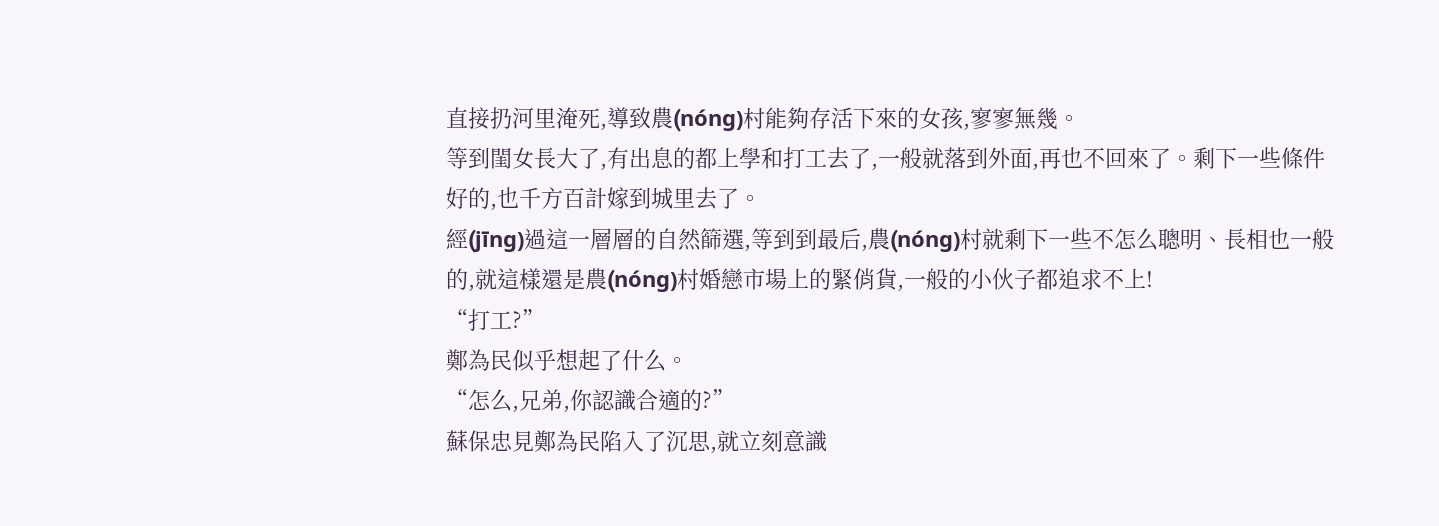直接扔河里淹死,導致農(nóng)村能夠存活下來的女孩,寥寥無幾。
等到閨女長大了,有出息的都上學和打工去了,一般就落到外面,再也不回來了。剩下一些條件好的,也千方百計嫁到城里去了。
經(jīng)過這一層層的自然篩選,等到到最后,農(nóng)村就剩下一些不怎么聰明、長相也一般的,就這樣還是農(nóng)村婚戀市場上的緊俏貨,一般的小伙子都追求不上!
“打工?”
鄭為民似乎想起了什么。
“怎么,兄弟,你認識合適的?”
蘇保忠見鄭為民陷入了沉思,就立刻意識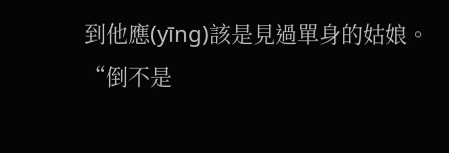到他應(yīng)該是見過單身的姑娘。
“倒不是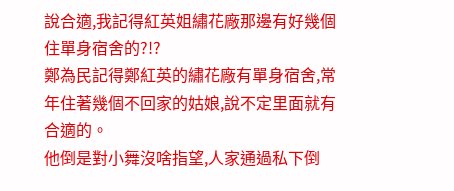說合適,我記得紅英姐繡花廠那邊有好幾個住單身宿舍的?!?
鄭為民記得鄭紅英的繡花廠有單身宿舍,常年住著幾個不回家的姑娘,說不定里面就有合適的。
他倒是對小舞沒啥指望,人家通過私下倒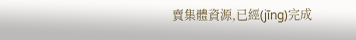賣集體資源,已經(jīng)完成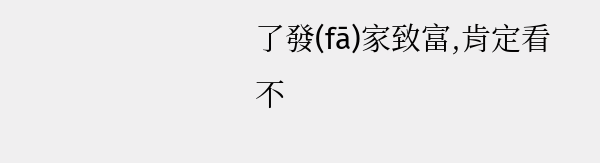了發(fā)家致富,肯定看不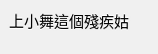上小舞這個殘疾姑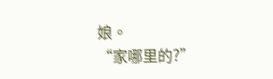娘。
“家哪里的?”